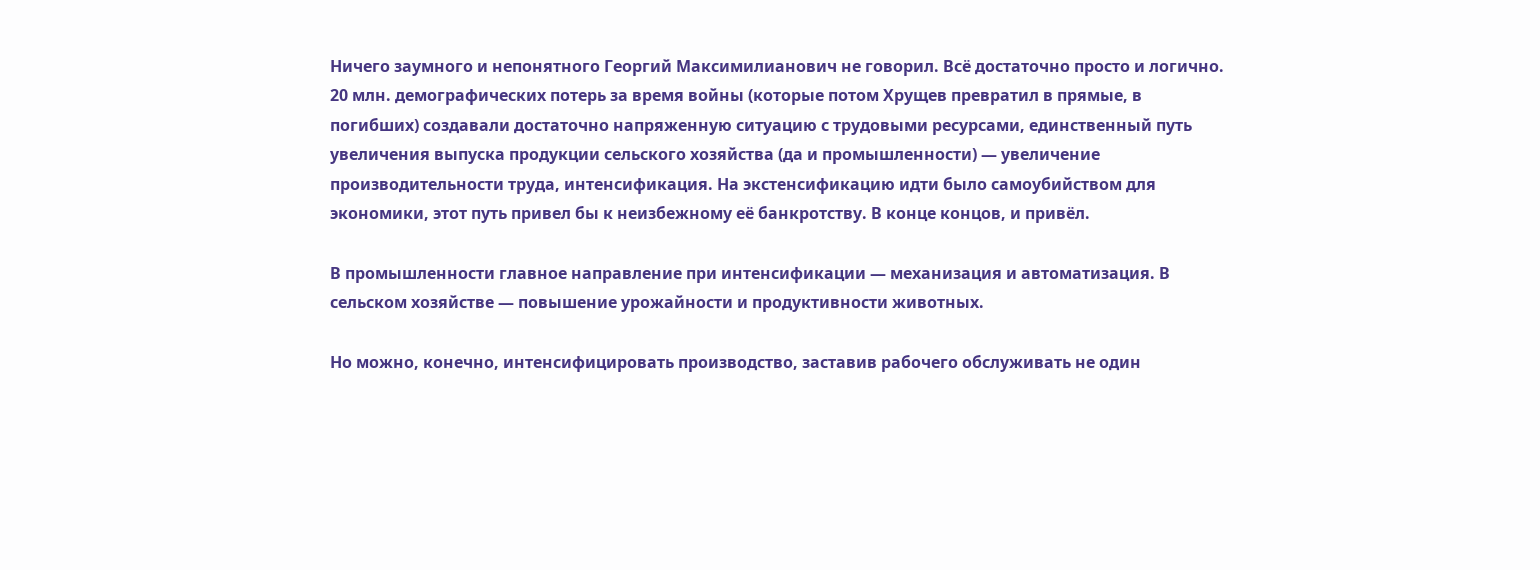Ничего заумного и непонятного Георгий Максимилианович не говорил. Всё достаточно просто и логично. 20 млн. демографических потерь за время войны (которые потом Хрущев превратил в прямые, в погибших) создавали достаточно напряженную ситуацию с трудовыми ресурсами, единственный путь увеличения выпуска продукции сельского хозяйства (да и промышленности) — увеличение производительности труда, интенсификация. На экстенсификацию идти было самоубийством для экономики, этот путь привел бы к неизбежному её банкротству. В конце концов, и привёл.

В промышленности главное направление при интенсификации — механизация и автоматизация. В сельском хозяйстве — повышение урожайности и продуктивности животных.

Но можно, конечно, интенсифицировать производство, заставив рабочего обслуживать не один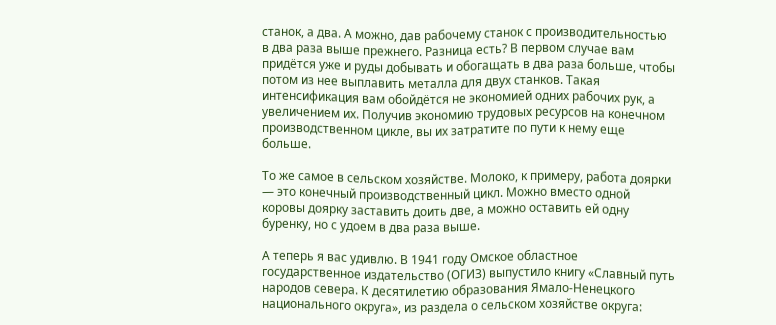станок, а два. А можно, дав рабочему станок с производительностью в два раза выше прежнего. Разница есть? В первом случае вам придётся уже и руды добывать и обогащать в два раза больше, чтобы потом из нее выплавить металла для двух станков. Такая интенсификация вам обойдётся не экономией одних рабочих рук, а увеличением их. Получив экономию трудовых ресурсов на конечном производственном цикле, вы их затратите по пути к нему еще больше.

То же самое в сельском хозяйстве. Молоко, к примеру, работа доярки — это конечный производственный цикл. Можно вместо одной коровы доярку заставить доить две, а можно оставить ей одну буренку, но с удоем в два раза выше.

А теперь я вас удивлю. В 1941 году Омское областное государственное издательство (ОГИЗ) выпустило книгу «Славный путь народов севера. К десятилетию образования Ямало-Ненецкого национального округа», из раздела о сельском хозяйстве округа: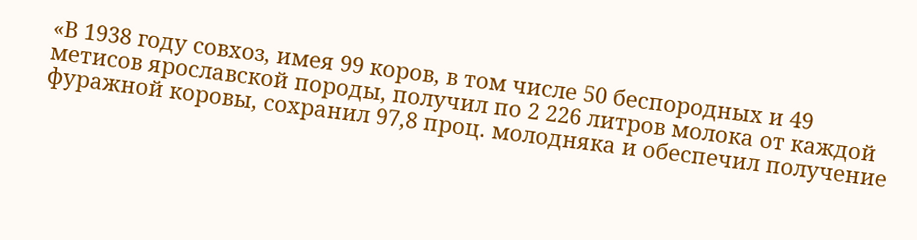«В 1938 году совхоз, имея 99 коров, в том числе 50 беспородных и 49 метисов ярославской породы, получил по 2 226 литров молока от каждой фуражной коровы, сохранил 97,8 проц. молодняка и обеспечил получение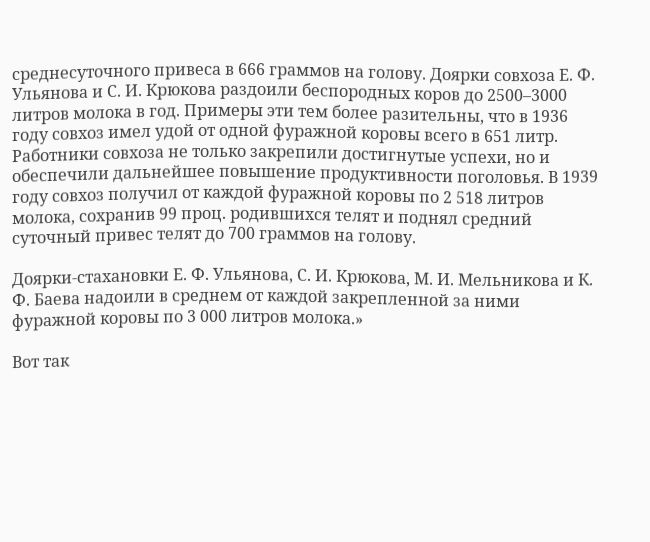среднесуточного привеса в 666 граммов на голову. Доярки совхоза Е. Ф. Ульянова и С. И. Крюкова раздоили беспородных коров до 2500–3000 литров молока в год. Примеры эти тем более разительны, что в 1936 году совхоз имел удой от одной фуражной коровы всего в 651 литр. Работники совхоза не только закрепили достигнутые успехи, но и обеспечили дальнейшее повышение продуктивности поголовья. В 1939 году совхоз получил от каждой фуражной коровы по 2 518 литров молока, сохранив 99 проц. родившихся телят и поднял средний суточный привес телят до 700 граммов на голову.

Доярки-стахановки Е. Ф. Ульянова, С. И. Крюкова, М. И. Мельникова и К. Ф. Баева надоили в среднем от каждой закрепленной за ними фуражной коровы по 3 000 литров молока.»

Вот так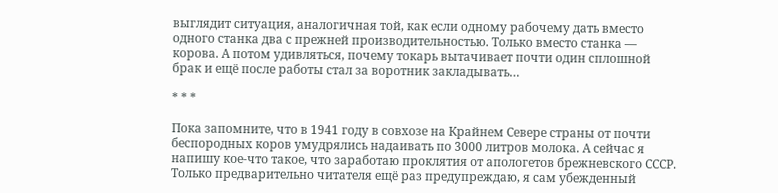выглядит ситуация, аналогичная той, как если одному рабочему дать вместо одного станка два с прежней производительностью. Только вместо станка — корова. А потом удивляться, почему токарь вытачивает почти один сплошной брак и ещё после работы стал за воротник закладывать…

* * *

Пока запомните, что в 1941 году в совхозе на Крайнем Севере страны от почти беспородных коров умудрялись надаивать по 3000 литров молока. А сейчас я напишу кое-что такое, что заработаю проклятия от апологетов брежневского СССР. Только предварительно читателя ещё раз предупреждаю, я сам убежденный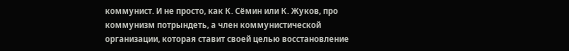коммунист. И не просто, как К. Сёмин или К. Жуков, про коммунизм потрындеть, а член коммунистической организации, которая ставит своей целью восстановление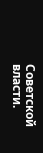Советской власти.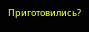Приготовились?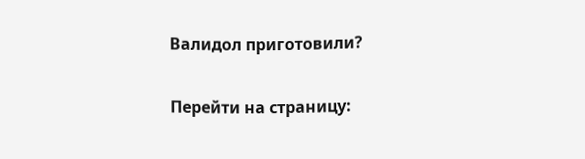Валидол приготовили?

Перейти на страницу: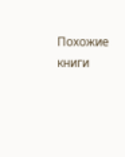Похожие книги